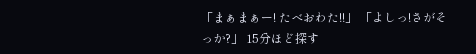「まぁまぁー! たべおわた!!」 「よしっ!さがそっか?」 15分ほど探す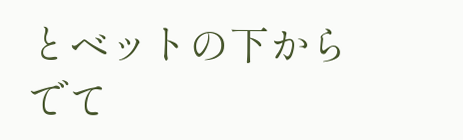とベットの下からでて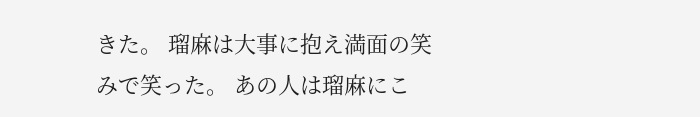きた。 瑠麻は大事に抱え満面の笑みで笑った。 あの人は瑠麻にこ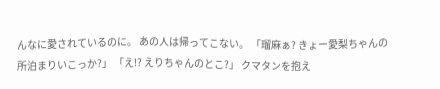んなに愛されているのに。 あの人は帰ってこない。 「瑠麻ぁ? きょー愛梨ちゃんの所泊まりいこっか?」 「え!? えりちゃんのとこ?」 クマタンを抱え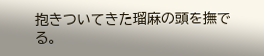抱きついてきた瑠麻の頭を撫でる。